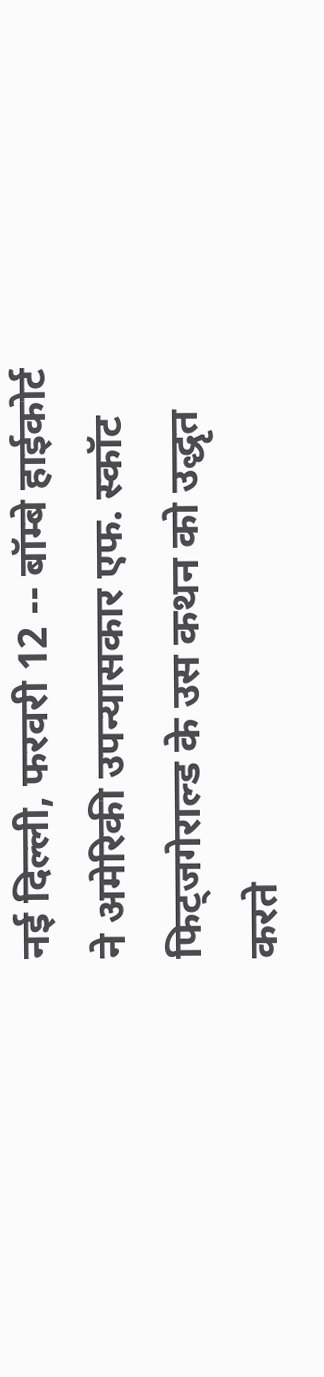नई दिल्ली, फरवरी 12 -- बॉम्बे हाईकोर्ट ने अमेरिकी उपन्यासकार एफ. स्कॉट फिट्जगेराल्ड के उस कथन को उद्धृत करते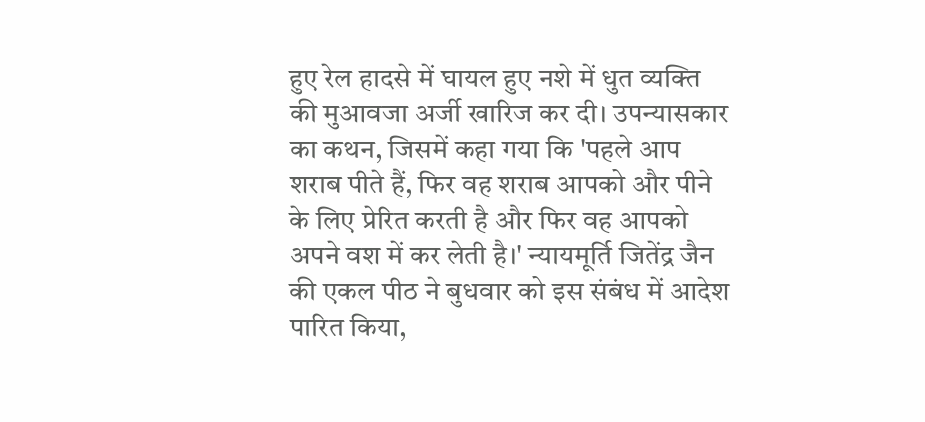हुए रेल हादसे में घायल हुए नशे में धुत व्यक्ति की मुआवजा अर्जी खारिज कर दी। उपन्यासकार का कथन, जिसमें कहा गया कि 'पहले आप शराब पीते हैं, फिर वह शराब आपको और पीने के लिए प्रेरित करती है और फिर वह आपको अपने वश में कर लेती है।' न्यायमूर्ति जितेंद्र जैन की एकल पीठ ने बुधवार को इस संबंध में आदेश पारित किया,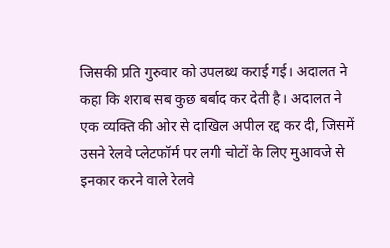जिसकी प्रति गुरुवार को उपलब्ध कराई गई। अदालत ने कहा कि शराब सब कुछ बर्बाद कर देती है। अदालत ने एक व्यक्ति की ओर से दाखिल अपील रद्द कर दी, जिसमें उसने रेलवे प्लेटफॉर्म पर लगी चोटों के लिए मुआवजे से इनकार करने वाले रेलवे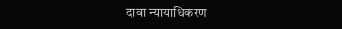दावा न्यायाधिकरण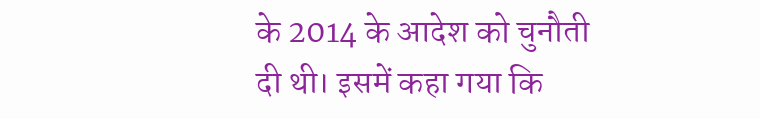के 2014 के आदेश को चुनौती दी थी। इसमें कहा गया कि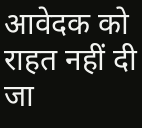आवेदक को राहत नहीं दी जा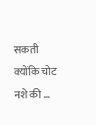सकती क्योंकि चोट नशे की ...